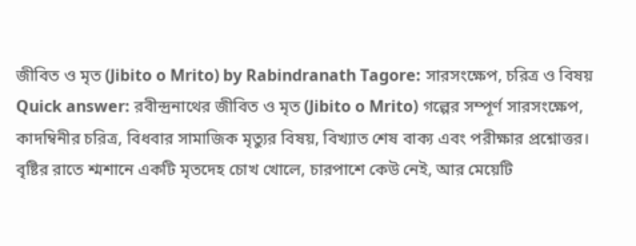জীবিত ও মৃত (Jibito o Mrito) by Rabindranath Tagore: সারসংক্ষেপ, চরিত্র ও বিষয়
Quick answer: রবীন্দ্রনাথের জীবিত ও মৃত (Jibito o Mrito) গল্পের সম্পূর্ণ সারসংক্ষেপ, কাদম্বিনীর চরিত্র, বিধবার সামাজিক মৃত্যুর বিষয়, বিখ্যাত শেষ বাক্য এবং পরীক্ষার প্রশ্নোত্তর।
বৃষ্টির রাতে শ্মশানে একটি মৃতদেহ চোখ খোলে, চারপাশে কেউ নেই, আর মেয়েটি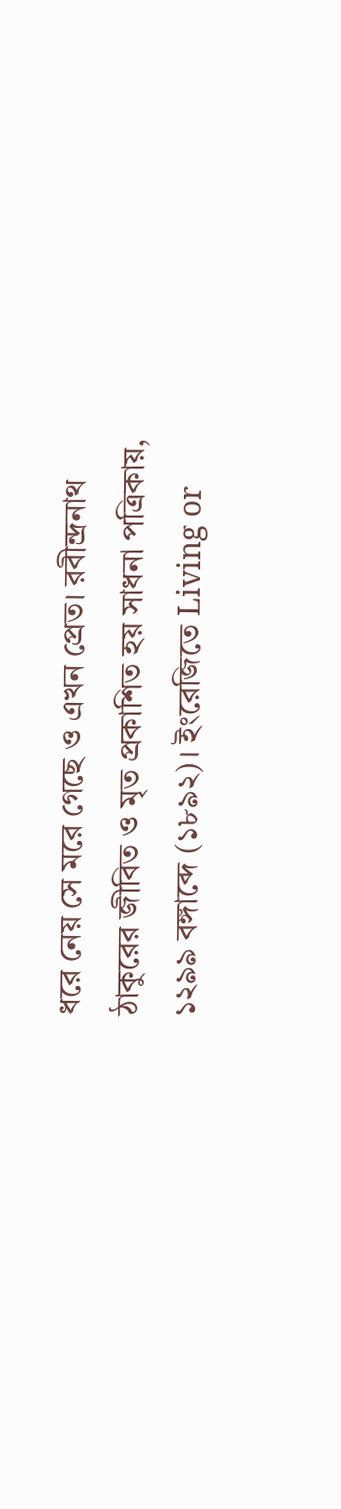ধরে নেয় সে মরে গেছে ও এখন প্রেত। রবীন্দ্রনাথ ঠাকুরের জীবিত ও মৃত প্রকাশিত হয় সাধনা পত্রিকায়, ১২৯৯ বঙ্গাব্দে (১৮৯২)। ইংরেজিতে Living or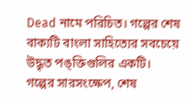Dead নামে পরিচিত। গল্পের শেষ বাক্যটি বাংলা সাহিত্যের সবচেয়ে উদ্ধৃত পঙ্ক্তিগুলির একটি।
গল্পের সারসংক্ষেপ, শেষ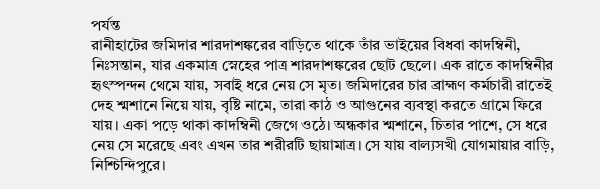পর্যন্ত
রানীহাটের জমিদার শারদাশঙ্করের বাড়িতে থাকে তাঁর ভাইয়ের বিধবা কাদম্বিনী, নিঃসন্তান, যার একমাত্র স্নেহের পাত্র শারদাশঙ্করের ছোট ছেলে। এক রাতে কাদম্বিনীর হৃৎস্পন্দন থেমে যায়, সবাই ধরে নেয় সে মৃত। জমিদারের চার ব্রাহ্মণ কর্মচারী রাতেই দেহ শ্মশানে নিয়ে যায়, বৃষ্টি নামে, তারা কাঠ ও আগুনের ব্যবস্থা করতে গ্রামে ফিরে যায়। একা পড়ে থাকা কাদম্বিনী জেগে ওঠে। অন্ধকার শ্মশানে, চিতার পাশে, সে ধরে নেয় সে মরেছে এবং এখন তার শরীরটি ছায়ামাত্র। সে যায় বাল্যসখী যোগমায়ার বাড়ি, নিশ্চিন্দিপুরে।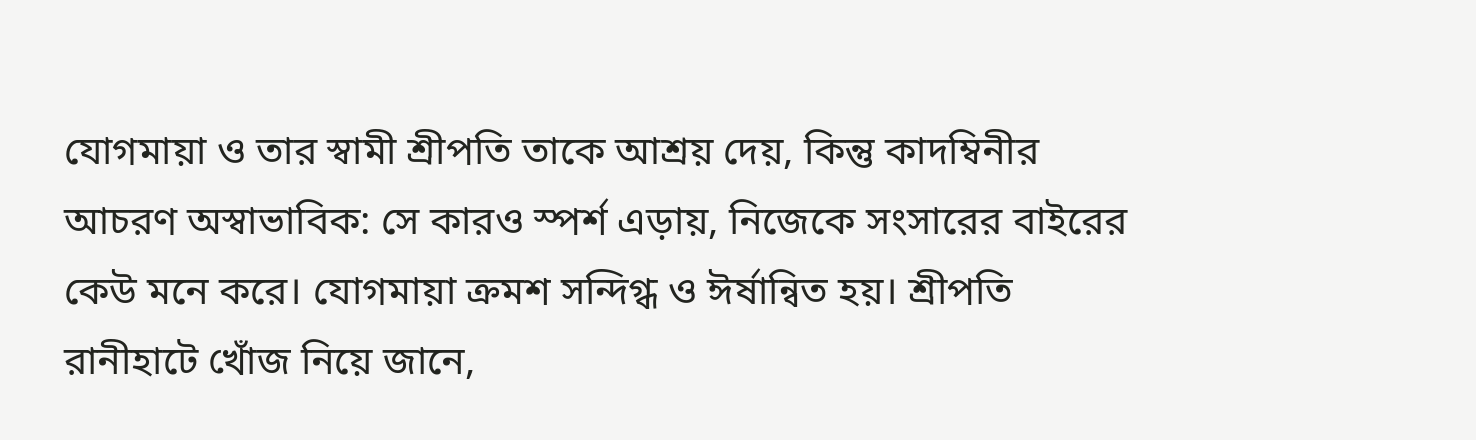যোগমায়া ও তার স্বামী শ্রীপতি তাকে আশ্রয় দেয়, কিন্তু কাদম্বিনীর আচরণ অস্বাভাবিক: সে কারও স্পর্শ এড়ায়, নিজেকে সংসারের বাইরের কেউ মনে করে। যোগমায়া ক্রমশ সন্দিগ্ধ ও ঈর্ষান্বিত হয়। শ্রীপতি রানীহাটে খোঁজ নিয়ে জানে,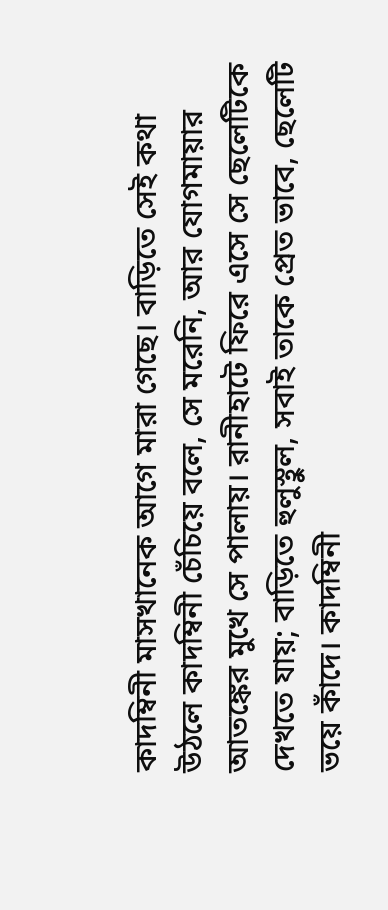কাদম্বিনী মাসখানেক আগে মারা গেছে। বাড়িতে সেই কথা উঠলে কাদম্বিনী চেঁচিয়ে বলে, সে মরেনি, আর যোগমায়ার আতঙ্কের মুখে সে পালায়। রানীহাটে ফিরে এসে সে ছেলেটিকে দেখতে যায়; বাড়িতে হুলুস্থুল, সবাই তাকে প্রেত ভাবে, ছেলেটি ভয়ে কাঁদে। কাদম্বিনী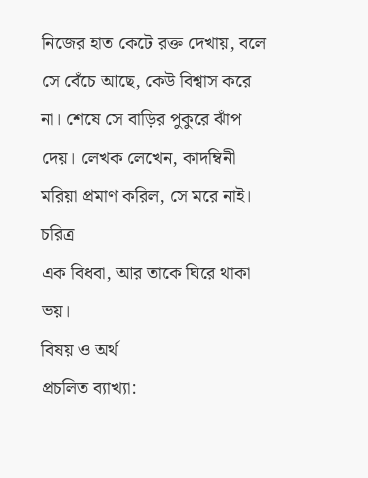নিজের হাত কেটে রক্ত দেখায়, বলে সে বেঁচে আছে, কেউ বিশ্বাস করে না। শেষে সে বাড়ির পুকুরে ঝাঁপ দেয়। লেখক লেখেন, কাদম্বিনী মরিয়া প্রমাণ করিল, সে মরে নাই।
চরিত্র
এক বিধবা, আর তাকে ঘিরে থাকা ভয়।
বিষয় ও অর্থ
প্রচলিত ব্যাখ্যা: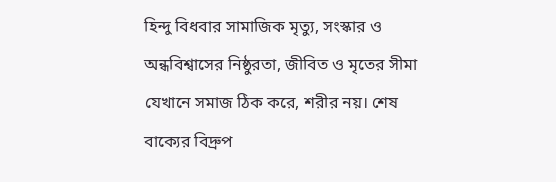হিন্দু বিধবার সামাজিক মৃত্যু, সংস্কার ও অন্ধবিশ্বাসের নিষ্ঠুরতা, জীবিত ও মৃতের সীমা যেখানে সমাজ ঠিক করে, শরীর নয়। শেষ বাক্যের বিদ্রুপ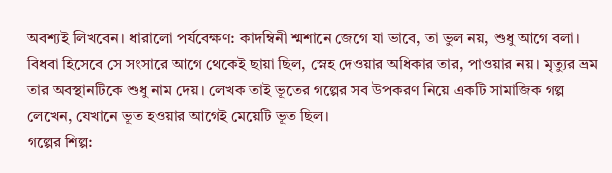অবশ্যই লিখবেন। ধারালো পর্যবেক্ষণ: কাদম্বিনী শ্মশানে জেগে যা ভাবে, তা ভুল নয়, শুধু আগে বলা। বিধবা হিসেবে সে সংসারে আগে থেকেই ছায়া ছিল, স্নেহ দেওয়ার অধিকার তার, পাওয়ার নয়। মৃত্যুর ভ্রম তার অবস্থানটিকে শুধু নাম দেয়। লেখক তাই ভূতের গল্পের সব উপকরণ নিয়ে একটি সামাজিক গল্প লেখেন, যেখানে ভূত হওয়ার আগেই মেয়েটি ভূত ছিল।
গল্পের শিল্প: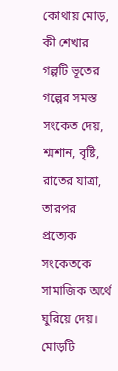কোথায় মোড়, কী শেখার
গল্পটি ভূতের গল্পের সমস্ত সংকেত দেয়, শ্মশান, বৃষ্টি, রাতের যাত্রা, তারপর প্রত্যেক সংকেতকে সামাজিক অর্থে ঘুরিয়ে দেয়। মোড়টি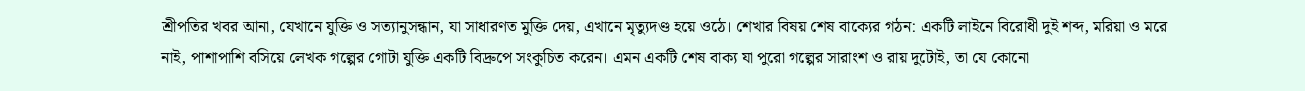শ্রীপতির খবর আনা, যেখানে যুক্তি ও সত্যানুসন্ধান, যা সাধারণত মুক্তি দেয়, এখানে মৃত্যুদণ্ড হয়ে ওঠে। শেখার বিষয় শেষ বাক্যের গঠন: একটি লাইনে বিরোধী দুই শব্দ, মরিয়া ও মরে নাই, পাশাপাশি বসিয়ে লেখক গল্পের গোটা যুক্তি একটি বিদ্রুপে সংকুচিত করেন। এমন একটি শেষ বাক্য যা পুরো গল্পের সারাংশ ও রায় দুটোই, তা যে কোনো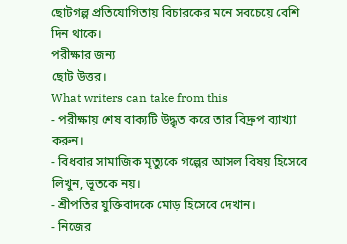ছোটগল্প প্রতিযোগিতায় বিচারকের মনে সবচেয়ে বেশি দিন থাকে।
পরীক্ষার জন্য
ছোট উত্তর।
What writers can take from this
- পরীক্ষায় শেষ বাক্যটি উদ্ধৃত করে তার বিদ্রুপ ব্যাখ্যা করুন।
- বিধবার সামাজিক মৃত্যুকে গল্পের আসল বিষয় হিসেবে লিখুন, ভূতকে নয়।
- শ্রীপতির যুক্তিবাদকে মোড় হিসেবে দেখান।
- নিজের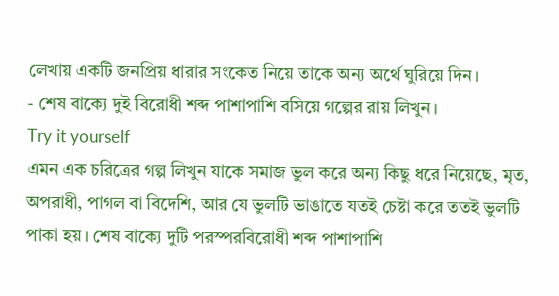লেখায় একটি জনপ্রিয় ধারার সংকেত নিয়ে তাকে অন্য অর্থে ঘুরিয়ে দিন।
- শেষ বাক্যে দুই বিরোধী শব্দ পাশাপাশি বসিয়ে গল্পের রায় লিখুন।
Try it yourself
এমন এক চরিত্রের গল্প লিখুন যাকে সমাজ ভুল করে অন্য কিছু ধরে নিয়েছে, মৃত, অপরাধী, পাগল বা বিদেশি, আর যে ভুলটি ভাঙাতে যতই চেষ্টা করে ততই ভুলটি পাকা হয়। শেষ বাক্যে দুটি পরস্পরবিরোধী শব্দ পাশাপাশি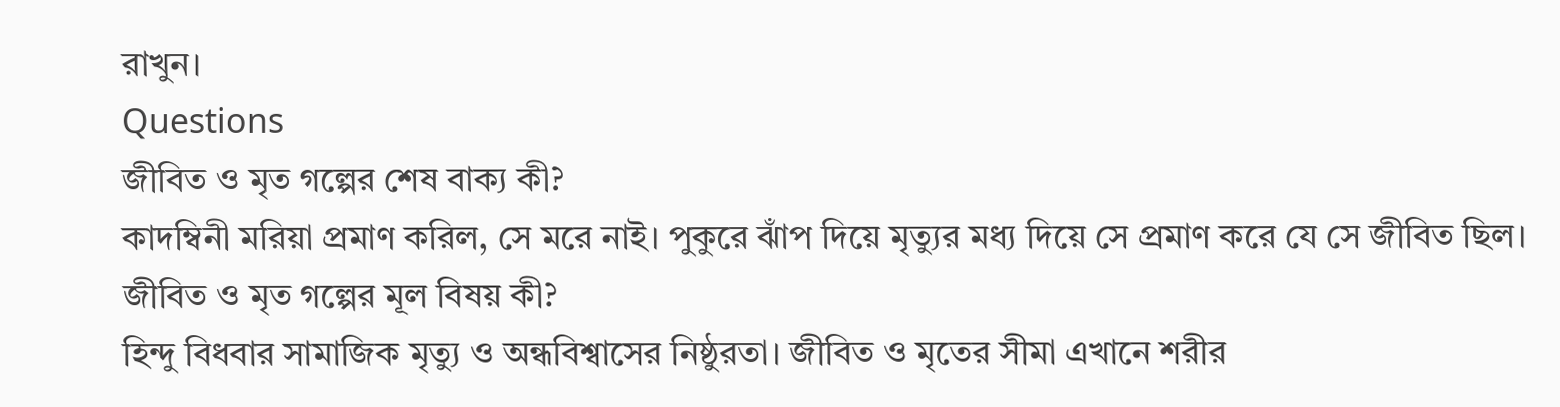রাখুন।
Questions
জীবিত ও মৃত গল্পের শেষ বাক্য কী?
কাদম্বিনী মরিয়া প্রমাণ করিল, সে মরে নাই। পুকুরে ঝাঁপ দিয়ে মৃত্যুর মধ্য দিয়ে সে প্রমাণ করে যে সে জীবিত ছিল।
জীবিত ও মৃত গল্পের মূল বিষয় কী?
হিন্দু বিধবার সামাজিক মৃত্যু ও অন্ধবিশ্বাসের নিষ্ঠুরতা। জীবিত ও মৃতের সীমা এখানে শরীর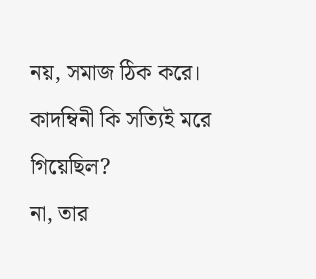নয়, সমাজ ঠিক করে।
কাদম্বিনী কি সত্যিই মরে গিয়েছিল?
না, তার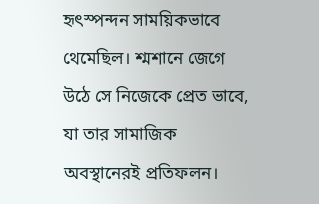হৃৎস্পন্দন সাময়িকভাবে থেমেছিল। শ্মশানে জেগে উঠে সে নিজেকে প্রেত ভাবে, যা তার সামাজিক অবস্থানেরই প্রতিফলন।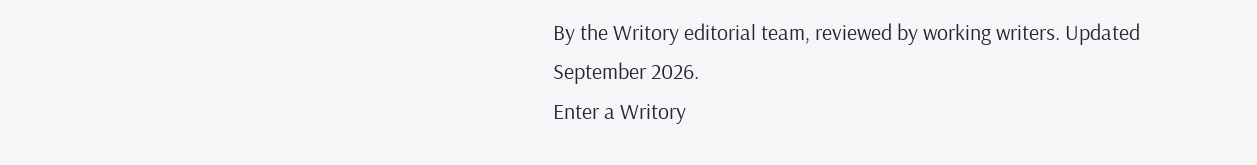By the Writory editorial team, reviewed by working writers. Updated September 2026.
Enter a Writory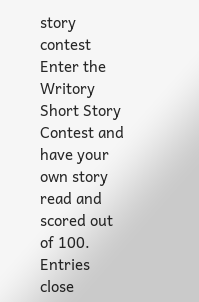story contest
Enter the Writory Short Story Contest and have your own story read and scored out of 100. Entries close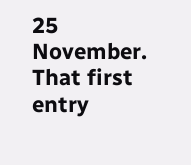25 November. That first entry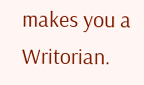makes you a Writorian.